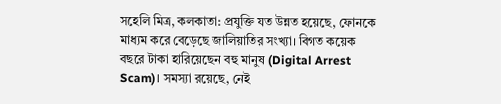সহেলি মিত্র, কলকাতা: প্রযুক্তি যত উন্নত হয়েছে, ফোনকে মাধ্যম করে বেড়েছে জালিয়াতির সংখ্যা। বিগত কয়েক বছরে টাকা হারিয়েছেন বহু মানুষ (Digital Arrest Scam)। সমস্যা রয়েছে, নেই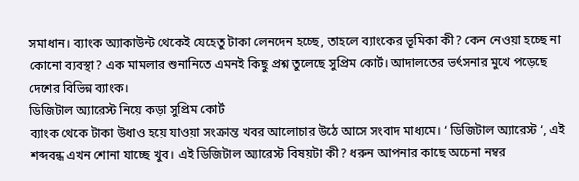সমাধান। ব্যাংক অ্যাকাউন্ট থেকেই যেহেতু টাকা লেনদেন হচ্ছে, তাহলে ব্যাংকের ভূমিকা কী? কেন নেওয়া হচ্ছে না কোনো ব্যবস্থা? এক মামলার শুনানিতে এমনই কিছু প্রশ্ন তুলেছে সুপ্রিম কোর্ট। আদালতের ভর্ৎসনার মুখে পড়েছে দেশের বিভিন্ন ব্যাংক।
ডিজিটাল অ্যারেস্ট নিয়ে কড়া সুপ্রিম কোর্ট
ব্যাংক থেকে টাকা উধাও হয়ে যাওয়া সংক্রান্ত খবর আলোচার উঠে আসে সংবাদ মাধ্যমে। ‘ ডিজিটাল অ্যারেস্ট ‘, এই শব্দবন্ধ এখন শোনা যাচ্ছে খুব। এই ডিজিটাল অ্যারেস্ট বিষয়টা কী? ধরুন আপনার কাছে অচেনা নম্বর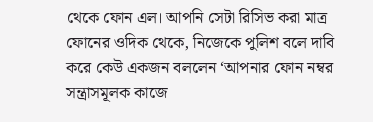থেকে ফোন এল। আপনি সেটা রিসিভ করা মাত্র ফোনের ওদিক থেকে, নিজেকে পুলিশ বলে দাবি করে কেউ একজন বললেন ‘আপনার ফোন নম্বর সন্ত্রাসমূলক কাজে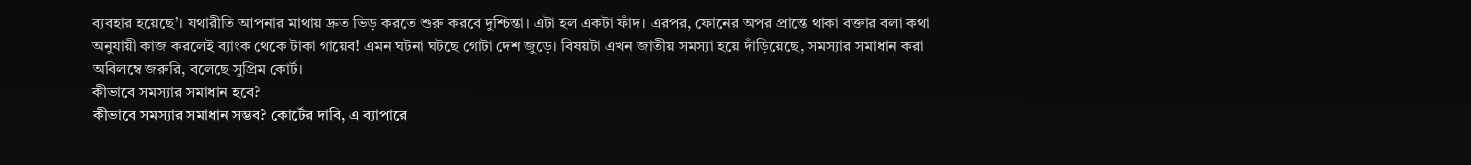ব্যবহার হয়েছে’। যথারীতি আপনার মাথায় দ্রুত ভিড় করতে শুরু করবে দুশ্চিন্তা। এটা হল একটা ফাঁদ। এরপর, ফোনের অপর প্রান্তে থাকা বক্তার বলা কথা অনুযায়ী কাজ করলেই ব্যাংক থেকে টাকা গায়েব! এমন ঘটনা ঘটছে গোটা দেশ জুড়ে। বিষয়টা এখন জাতীয় সমস্যা হয়ে দাঁড়িয়েছে, সমস্যার সমাধান করা অবিলম্বে জরুরি, বলেছে সুপ্রিম কোর্ট।
কীভাবে সমস্যার সমাধান হবে?
কীভাবে সমস্যার সমাধান সম্ভব? কোর্টের দাবি, এ ব্যাপারে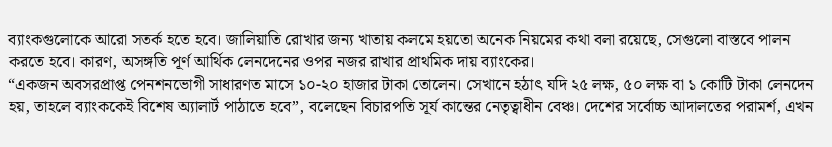ব্যাংকগুলোকে আরো সতর্ক হতে হবে। জালিয়াতি রোখার জন্য খাতায় কলমে হয়তো অনেক নিয়মের কথা বলা রয়েছে, সেগুলো বাস্তবে পালন করতে হবে। কারণ, অসঙ্গতি পূর্ণ আর্থিক লেনদেনের ওপর নজর রাখার প্রাথমিক দায় ব্যাংকের।
“একজন অবসরপ্রাপ্ত পেনশনভোগী সাধারণত মাসে ১০-২০ হাজার টাকা তোলেন। সেখানে হঠাৎ যদি ২৫ লক্ষ, ৫০ লক্ষ বা ১ কোটি টাকা লেনদেন হয়, তাহলে ব্যাংককেই বিশেষ অ্যালার্ট পাঠাতে হবে”, বলেছেন বিচারপতি সূর্য কান্তের নেতৃত্বাধীন বেঞ্চ। দেশের সর্বোচ্চ আদালতের পরামর্শ, এখন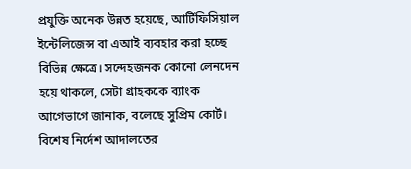প্রযুক্তি অনেক উন্নত হয়েছে, আর্টিফিসিয়াল ইন্টেলিজেন্স বা এআই ব্যবহার করা হচ্ছে বিভিন্ন ক্ষেত্রে। সন্দেহজনক কোনো লেনদেন হয়ে থাকলে, সেটা গ্রাহককে ব্যাংক আগেভাগে জানাক, বলেছে সুপ্রিম কোর্ট।
বিশেষ নির্দেশ আদালতের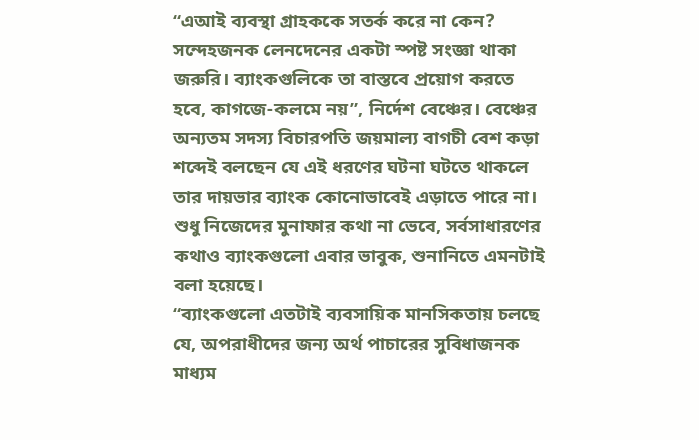“এআই ব্যবস্থা গ্রাহককে সতর্ক করে না কেন? সন্দেহজনক লেনদেনের একটা স্পষ্ট সংজ্ঞা থাকা জরুরি। ব্যাংকগুলিকে তা বাস্তবে প্রয়োগ করতে হবে, কাগজে-কলমে নয়”, নির্দেশ বেঞ্চের। বেঞ্চের অন্যতম সদস্য বিচারপতি জয়মাল্য বাগচী বেশ কড়া শব্দেই বলছেন যে এই ধরণের ঘটনা ঘটতে থাকলে তার দায়ভার ব্যাংক কোনোভাবেই এড়াতে পারে না। শুধু নিজেদের মুনাফার কথা না ভেবে, সর্বসাধারণের কথাও ব্যাংকগুলো এবার ভাবুক, শুনানিতে এমনটাই বলা হয়েছে।
“ব্যাংকগুলো এতটাই ব্যবসায়িক মানসিকতায় চলছে যে, অপরাধীদের জন্য অর্থ পাচারের সুবিধাজনক মাধ্যম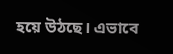হয়ে উঠছে। এভাবে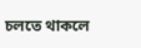চলতে থাকলে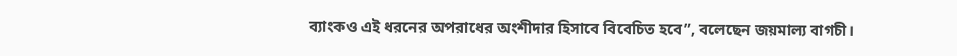ব্যাংকও এই ধরনের অপরাধের অংশীদার হিসাবে বিবেচিত হবে”, বলেছেন জয়মাল্য বাগচী।